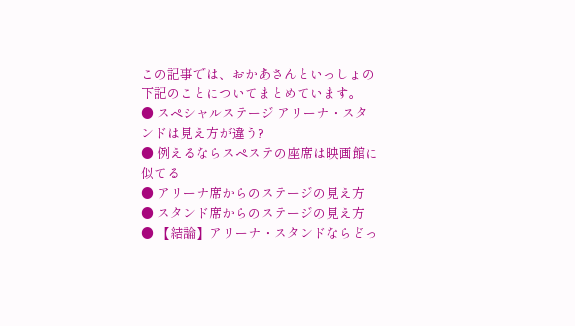この記事では、おかあさんといっしょの下記のことについてまとめています。
● スペシャルステージ アリーナ・スタンドは見え方が違う?
● 例えるならスペステの座席は映画館に似てる
● アリーナ席からのステージの見え方
● スタンド席からのステージの見え方
● 【結論】アリーナ・スタンドならどっ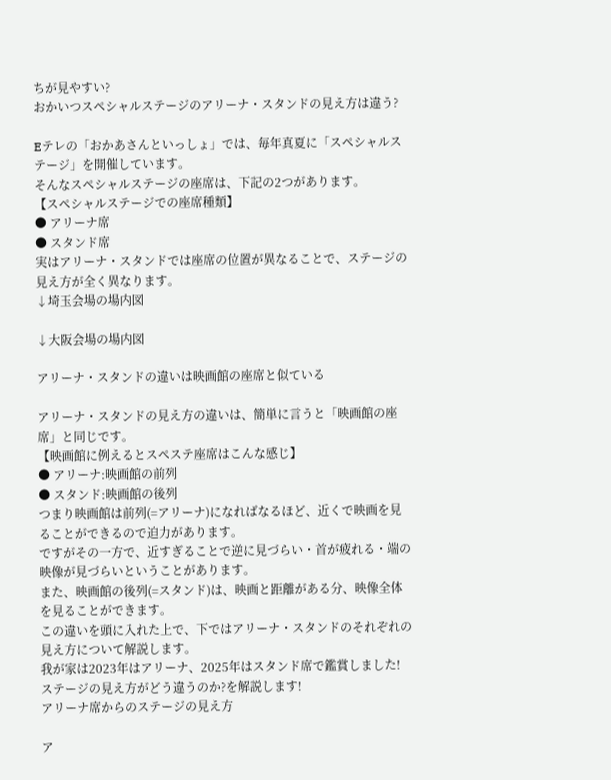ちが見やすい?
おかいつスペシャルステージのアリーナ・スタンドの見え方は違う?

Eテレの「おかあさんといっしょ」では、毎年真夏に「スペシャルステージ」を開催しています。
そんなスペシャルステージの座席は、下記の2つがあります。
【スペシャルステージでの座席種類】
● アリーナ席
● スタンド席
実はアリーナ・スタンドでは座席の位置が異なることで、ステージの見え方が全く異なります。
↓埼玉会場の場内図

↓大阪会場の場内図

アリーナ・スタンドの違いは映画館の座席と似ている

アリーナ・スタンドの見え方の違いは、簡単に言うと「映画館の座席」と同じです。
【映画館に例えるとスペステ座席はこんな感じ】
● アリーナ:映画館の前列
● スタンド:映画館の後列
つまり映画館は前列(=アリーナ)になればなるほど、近くで映画を見ることができるので迫力があります。
ですがその一方で、近すぎることで逆に見づらい・首が疲れる・端の映像が見づらいということがあります。
また、映画館の後列(=スタンド)は、映画と距離がある分、映像全体を見ることができます。
この違いを頭に入れた上で、下ではアリーナ・スタンドのそれぞれの見え方について解説します。
我が家は2023年はアリーナ、2025年はスタンド席で鑑賞しました!
ステージの見え方がどう違うのか?を解説します!
アリーナ席からのステージの見え方

ア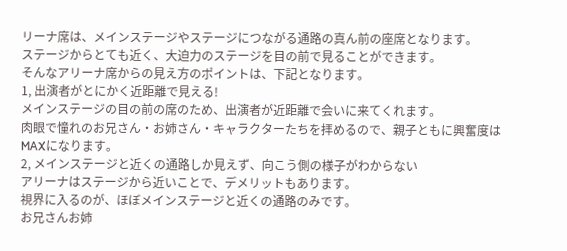リーナ席は、メインステージやステージにつながる通路の真ん前の座席となります。
ステージからとても近く、大迫力のステージを目の前で見ることができます。
そんなアリーナ席からの見え方のポイントは、下記となります。
1, 出演者がとにかく近距離で見える!
メインステージの目の前の席のため、出演者が近距離で会いに来てくれます。
肉眼で憧れのお兄さん・お姉さん・キャラクターたちを拝めるので、親子ともに興奮度はMAXになります。
2, メインステージと近くの通路しか見えず、向こう側の様子がわからない
アリーナはステージから近いことで、デメリットもあります。
視界に入るのが、ほぼメインステージと近くの通路のみです。
お兄さんお姉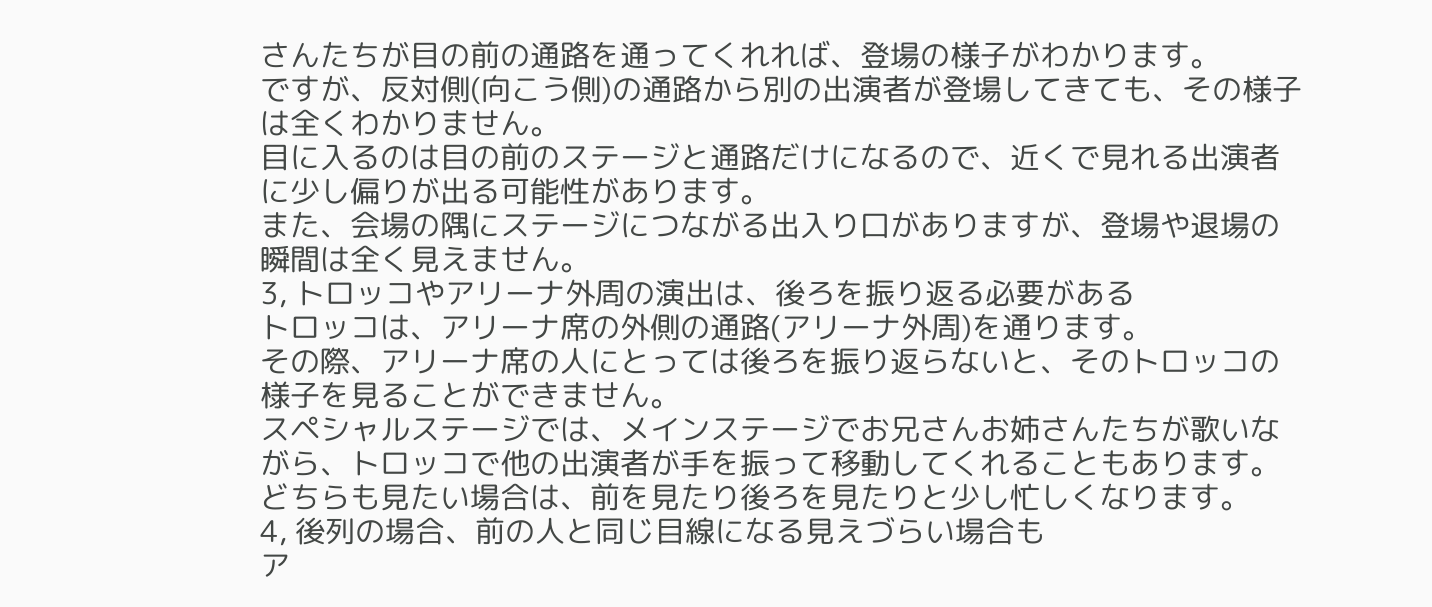さんたちが目の前の通路を通ってくれれば、登場の様子がわかります。
ですが、反対側(向こう側)の通路から別の出演者が登場してきても、その様子は全くわかりません。
目に入るのは目の前のステージと通路だけになるので、近くで見れる出演者に少し偏りが出る可能性があります。
また、会場の隅にステージにつながる出入り口がありますが、登場や退場の瞬間は全く見えません。
3, トロッコやアリーナ外周の演出は、後ろを振り返る必要がある
トロッコは、アリーナ席の外側の通路(アリーナ外周)を通ります。
その際、アリーナ席の人にとっては後ろを振り返らないと、そのトロッコの様子を見ることができません。
スペシャルステージでは、メインステージでお兄さんお姉さんたちが歌いながら、トロッコで他の出演者が手を振って移動してくれることもあります。
どちらも見たい場合は、前を見たり後ろを見たりと少し忙しくなります。
4, 後列の場合、前の人と同じ目線になる見えづらい場合も
ア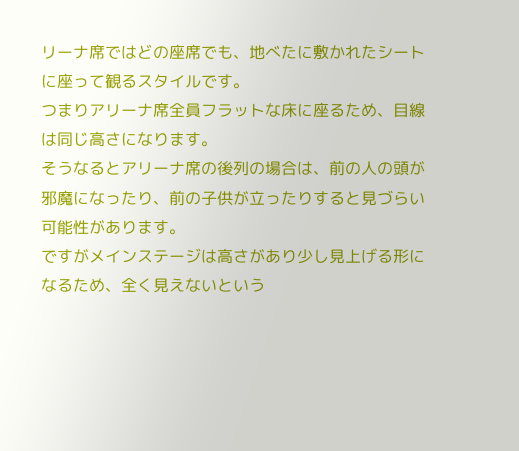リーナ席ではどの座席でも、地べたに敷かれたシートに座って観るスタイルです。
つまりアリーナ席全員フラットな床に座るため、目線は同じ高さになります。
そうなるとアリーナ席の後列の場合は、前の人の頭が邪魔になったり、前の子供が立ったりすると見づらい可能性があります。
ですがメインステージは高さがあり少し見上げる形になるため、全く見えないという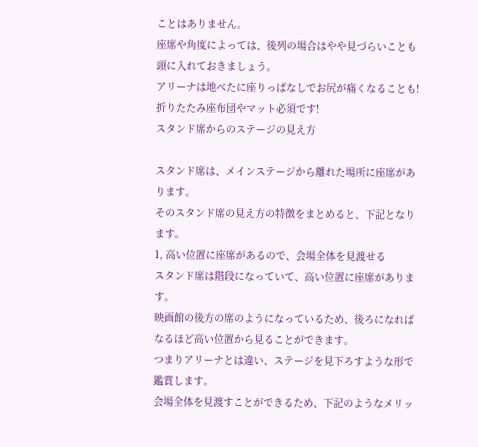ことはありません。
座席や角度によっては、後列の場合はやや見づらいことも頭に入れておきましょう。
アリーナは地べたに座りっぱなしでお尻が痛くなることも!
折りたたみ座布団やマット必須です!
スタンド席からのステージの見え方

スタンド席は、メインステージから離れた場所に座席があります。
そのスタンド席の見え方の特徴をまとめると、下記となります。
1, 高い位置に座席があるので、会場全体を見渡せる
スタンド席は階段になっていて、高い位置に座席があります。
映画館の後方の席のようになっているため、後ろになればなるほど高い位置から見ることができます。
つまりアリーナとは違い、ステージを見下ろすような形で鑑賞します。
会場全体を見渡すことができるため、下記のようなメリッ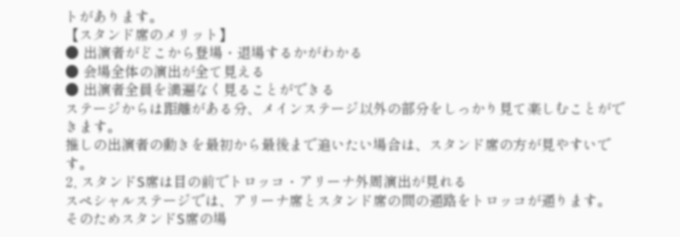トがあります。
【スタンド席のメリット】
● 出演者がどこから登場・退場するかがわかる
● 会場全体の演出が全て見える
● 出演者全員を満遍なく見ることができる
ステージからは距離がある分、メインステージ以外の部分をしっかり見て楽しむことができます。
推しの出演者の動きを最初から最後まで追いたい場合は、スタンド席の方が見やすいです。
2, スタンドS席は目の前でトロッコ・アリーナ外周演出が見れる
スペシャルステージでは、アリーナ席とスタンド席の間の通路をトロッコが通ります。
そのためスタンドS席の場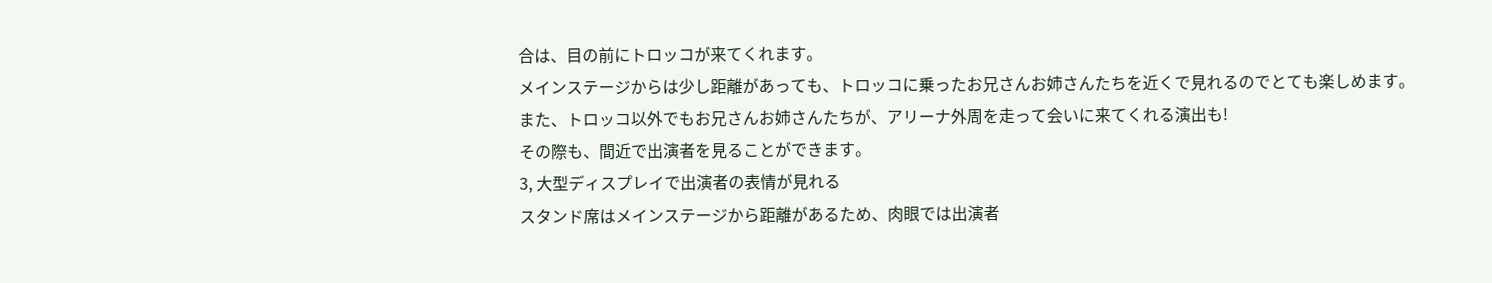合は、目の前にトロッコが来てくれます。
メインステージからは少し距離があっても、トロッコに乗ったお兄さんお姉さんたちを近くで見れるのでとても楽しめます。
また、トロッコ以外でもお兄さんお姉さんたちが、アリーナ外周を走って会いに来てくれる演出も!
その際も、間近で出演者を見ることができます。
3, 大型ディスプレイで出演者の表情が見れる
スタンド席はメインステージから距離があるため、肉眼では出演者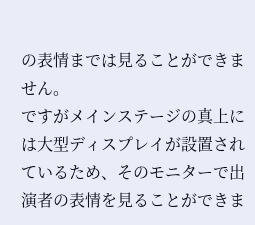の表情までは見ることができません。
ですがメインステージの真上には大型ディスプレイが設置されているため、そのモニターで出演者の表情を見ることができま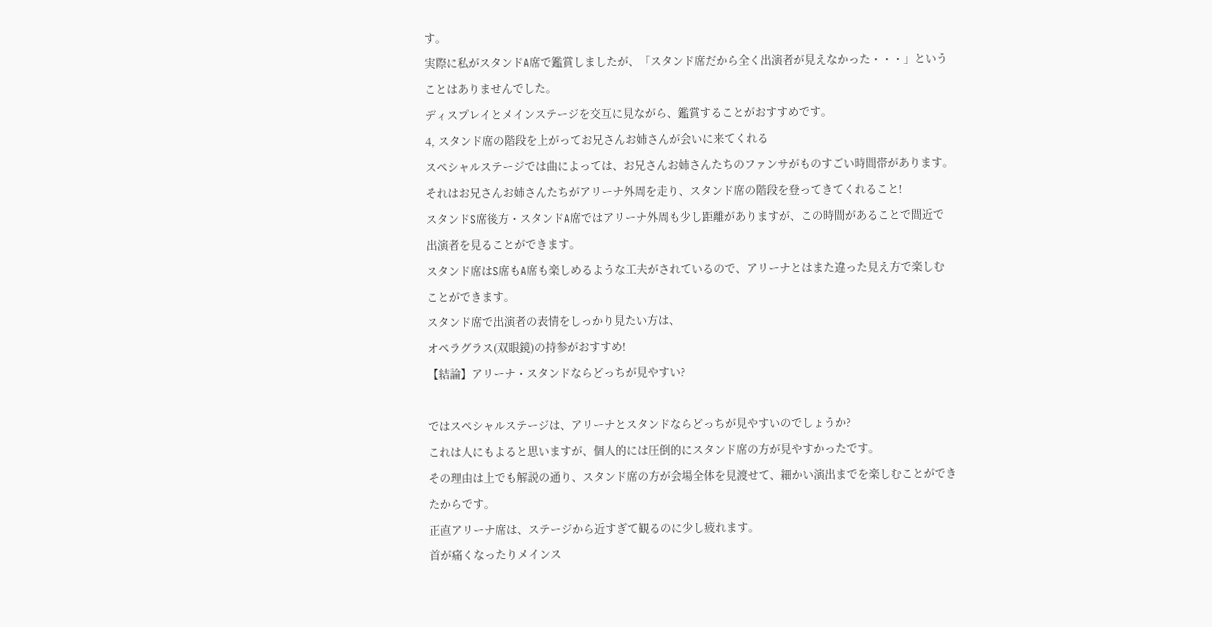す。
実際に私がスタンドA席で鑑賞しましたが、「スタンド席だから全く出演者が見えなかった・・・」ということはありませんでした。
ディスプレイとメインステージを交互に見ながら、鑑賞することがおすすめです。
4, スタンド席の階段を上がってお兄さんお姉さんが会いに来てくれる
スペシャルステージでは曲によっては、お兄さんお姉さんたちのファンサがものすごい時間帯があります。
それはお兄さんお姉さんたちがアリーナ外周を走り、スタンド席の階段を登ってきてくれること!
スタンドS席後方・スタンドA席ではアリーナ外周も少し距離がありますが、この時間があることで間近で出演者を見ることができます。
スタンド席はS席もA席も楽しめるような工夫がされているので、アリーナとはまた違った見え方で楽しむことができます。
スタンド席で出演者の表情をしっかり見たい方は、
オペラグラス(双眼鏡)の持参がおすすめ!
【結論】アリーナ・スタンドならどっちが見やすい?

ではスペシャルステージは、アリーナとスタンドならどっちが見やすいのでしょうか?
これは人にもよると思いますが、個人的には圧倒的にスタンド席の方が見やすかったです。
その理由は上でも解説の通り、スタンド席の方が会場全体を見渡せて、細かい演出までを楽しむことができたからです。
正直アリーナ席は、ステージから近すぎて観るのに少し疲れます。
首が痛くなったりメインス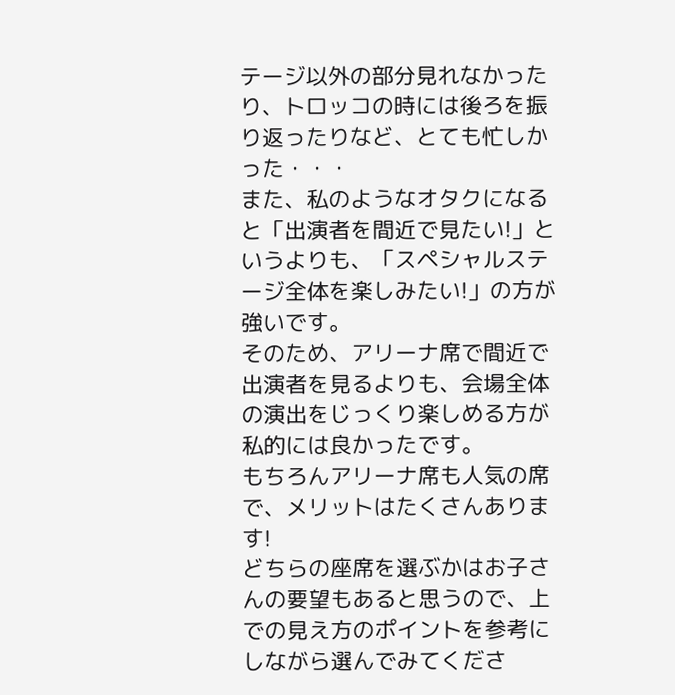テージ以外の部分見れなかったり、トロッコの時には後ろを振り返ったりなど、とても忙しかった・・・
また、私のようなオタクになると「出演者を間近で見たい!」というよりも、「スペシャルステージ全体を楽しみたい!」の方が強いです。
そのため、アリーナ席で間近で出演者を見るよりも、会場全体の演出をじっくり楽しめる方が私的には良かったです。
もちろんアリーナ席も人気の席で、メリットはたくさんあります!
どちらの座席を選ぶかはお子さんの要望もあると思うので、上での見え方のポイントを参考にしながら選んでみてくださ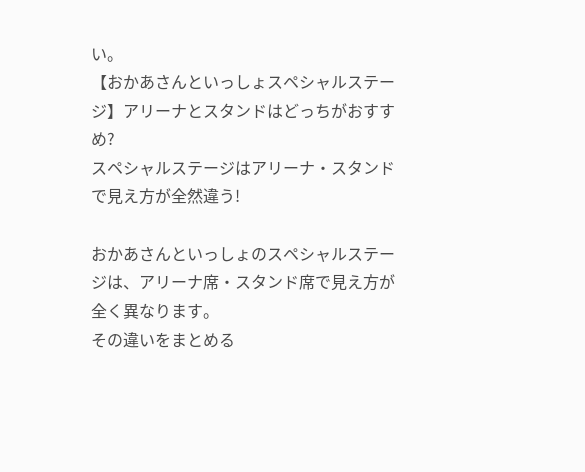い。
【おかあさんといっしょスペシャルステージ】アリーナとスタンドはどっちがおすすめ?
スペシャルステージはアリーナ・スタンドで見え方が全然違う!

おかあさんといっしょのスペシャルステージは、アリーナ席・スタンド席で見え方が全く異なります。
その違いをまとめる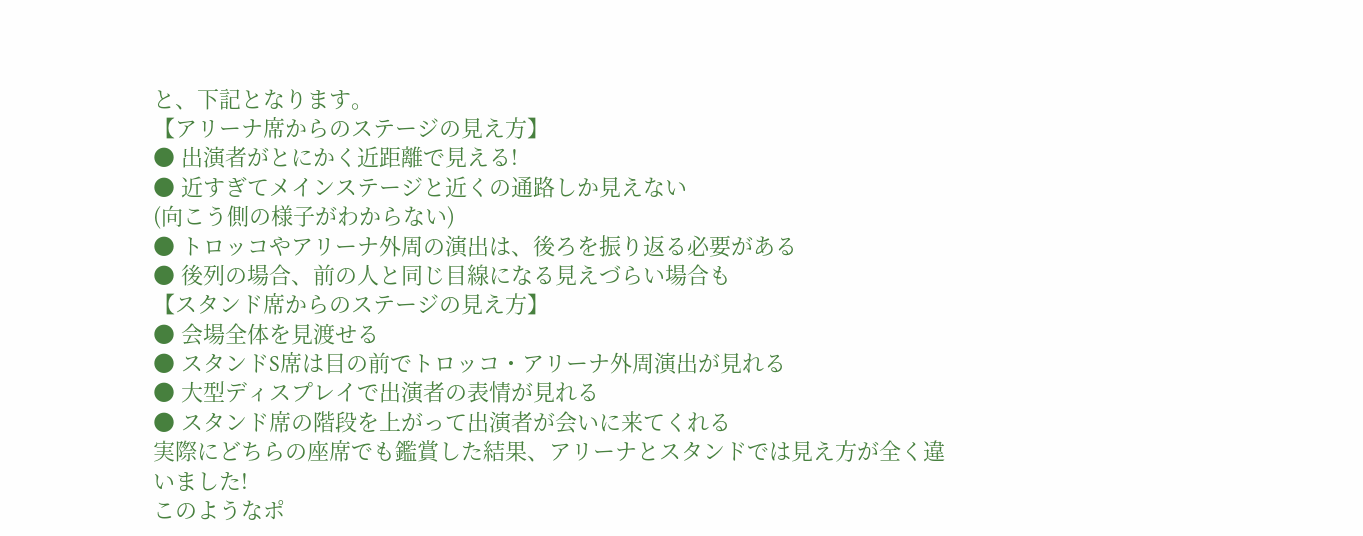と、下記となります。
【アリーナ席からのステージの見え方】
● 出演者がとにかく近距離で見える!
● 近すぎてメインステージと近くの通路しか見えない
(向こう側の様子がわからない)
● トロッコやアリーナ外周の演出は、後ろを振り返る必要がある
● 後列の場合、前の人と同じ目線になる見えづらい場合も
【スタンド席からのステージの見え方】
● 会場全体を見渡せる
● スタンドS席は目の前でトロッコ・アリーナ外周演出が見れる
● 大型ディスプレイで出演者の表情が見れる
● スタンド席の階段を上がって出演者が会いに来てくれる
実際にどちらの座席でも鑑賞した結果、アリーナとスタンドでは見え方が全く違いました!
このようなポ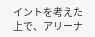イントを考えた上で、アリーナ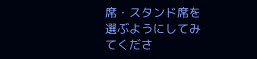席・スタンド席を選ぶようにしてみてくださ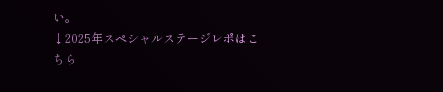い。
↓2025年スペシャルステージレポはこちら